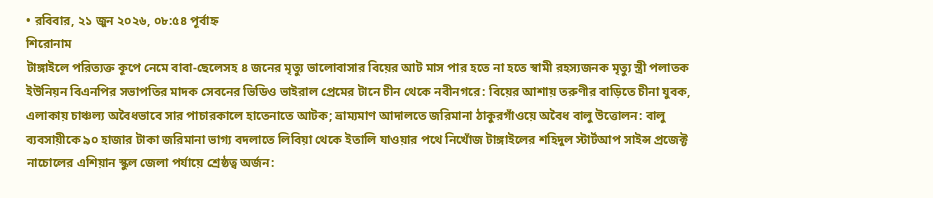• রবিবার, ২১ জুন ২০২৬, ০৮:৫৪ পূর্বাহ্ন
শিরোনাম
টাঙ্গাইলে পরিত্যক্ত কূপে নেমে বাবা-ছেলেসহ ৪ জনের মৃত্যু ভালোবাসার বিয়ের আট মাস পার হতে না হতে স্বামী রহস্যজনক মৃত্যু স্ত্রী পলাতক ইউনিয়ন বিএনপির সভাপতির মাদক সেবনের ভিডিও ভাইরাল প্রেমের টানে চীন থেকে নবীনগরে: বিয়ের আশায় তরুণীর বাড়িতে চীনা যুবক, এলাকায় চাঞ্চল্য অবৈধভাবে সার পাচারকালে হাতেনাতে আটক; ভ্রাম্যমাণ আদালতে জরিমানা ঠাকুরগাঁওয়ে অবৈধ বালু উত্তোলন: বালু ব্যবসায়ীকে ৯০ হাজার টাকা জরিমানা ভাগ্য বদলাতে লিবিয়া থেকে ইতালি যাওয়ার পথে নিখোঁজ টাঙ্গাইলের শহিদুল স্টার্টআপ সাইন্স প্রজেক্ট নাচোলের এশিয়ান স্কুল জেলা পর্যায়ে শ্রেষ্ঠত্ব অর্জন: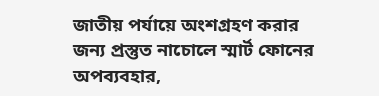জাতীয় পর্যায়ে অংশগ্রহণ করার জন্য প্রস্তুত নাচোলে স্মার্ট ফোনের অপব্যবহার,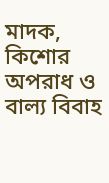মাদক, কিশোর অপরাধ ও বাল্য বিবাহ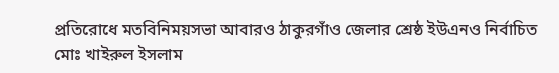প্রতিরোধে মতবিনিময়সভা আবারও ঠাকুরগাঁও জেলার শ্রেষ্ঠ ইউএনও নির্বাচিত মোঃ খাইরুল ইসলাম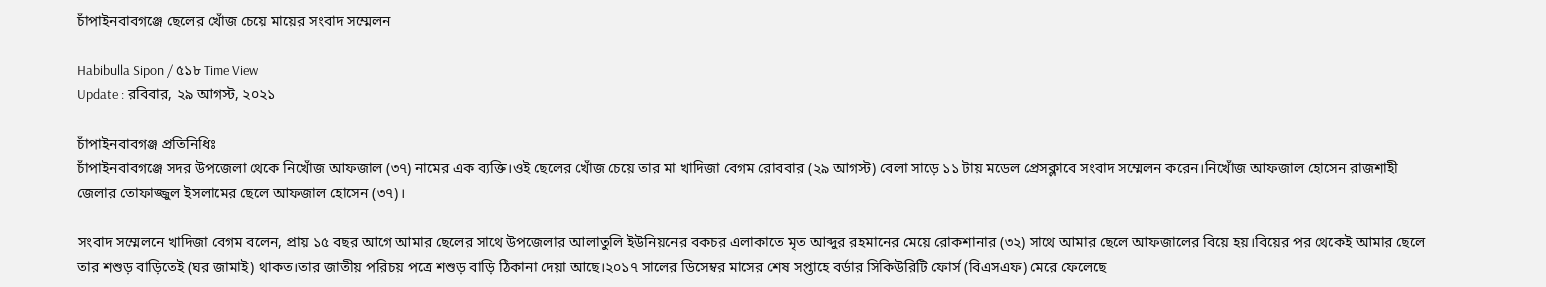চাঁপাইনবাবগঞ্জে ছেলের খোঁজ চেয়ে মায়ের সংবাদ সম্মেলন

Habibulla Sipon / ৫১৮ Time View
Update : রবিবার, ২৯ আগস্ট, ২০২১

চাঁপাইনবাবগঞ্জ প্রতিনিধিঃ
চাঁপাইনবাবগঞ্জে সদর উপজেলা থেকে নিখোঁজ আফজাল (৩৭) নামের এক ব্যক্তি।ওই ছেলের খোঁজ চেয়ে তার মা খাদিজা বেগম রোববার (২৯ আগস্ট) বেলা সাড়ে ১১ টায় মডেল প্রেসক্লাবে সংবাদ সম্মেলন করেন।নিখোঁজ আফজাল হোসেন রাজশাহী জেলার তোফাজ্জুল ইসলামের ছেলে আফজাল হোসেন (৩৭)।

সংবাদ সম্মেলনে খাদিজা বেগম বলেন, প্রায় ১৫ বছর আগে আমার ছেলের সাথে উপজেলার আলাতুলি ইউনিয়নের বকচর এলাকাতে মৃত আব্দুর রহমানের মেয়ে রোকশানার (৩২) সাথে আমার ছেলে আফজালের বিয়ে হয়।বিয়ের পর থেকেই আমার ছেলে তার শশুড় বাড়িতেই (ঘর জামাই) থাকত।তার জাতীয় পরিচয় পত্রে শশুড় বাড়ি ঠিকানা দেয়া আছে।২০১৭ সালের ডিসেম্বর মাসের শেষ সপ্তাহে বর্ডার সিকিউরিটি ফোর্স (বিএসএফ) মেরে ফেলেছে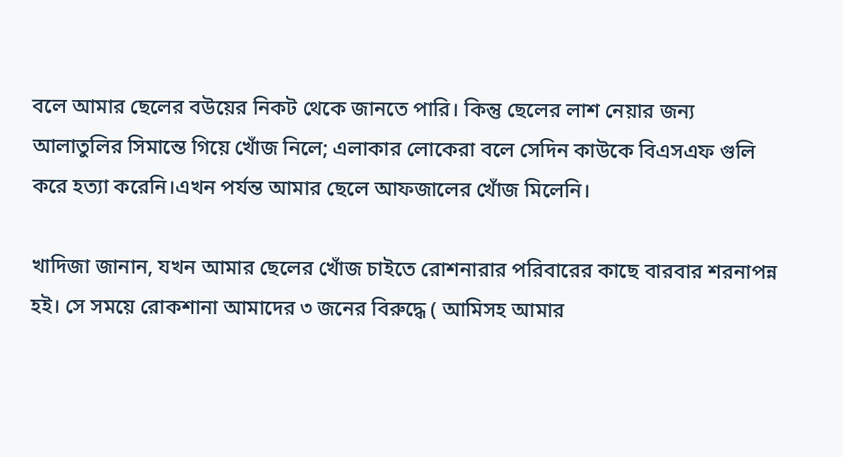বলে আমার ছেলের বউয়ের নিকট থেকে জানতে পারি। কিন্তু ছেলের লাশ নেয়ার জন্য আলাতুলির সিমান্তে গিয়ে খোঁজ নিলে; এলাকার লোকেরা বলে সেদিন কাউকে বিএসএফ গুলি করে হত্যা করেনি।এখন পর্যন্ত আমার ছেলে আফজালের খোঁজ মিলেনি।

খাদিজা জানান, যখন আমার ছেলের খোঁজ চাইতে রোশনারার পরিবারের কাছে বারবার শরনাপন্ন হই। সে সময়ে রোকশানা আমাদের ৩ জনের বিরুদ্ধে ( আমিসহ আমার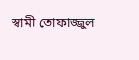স্বামী তোফাজ্জুল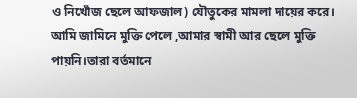ও নিখোঁজ ছেলে আফজাল) যৌতুকের মামলা দায়ের করে। আমি জামিনে মুক্তি পেলে ,আমার স্বামী আর ছেলে মুক্তি পায়নি।তারা বর্তমানে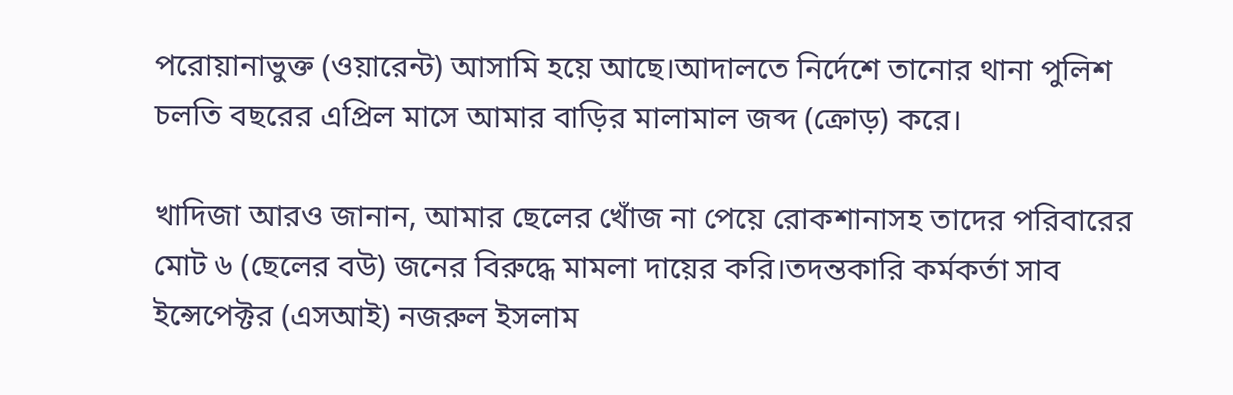পরোয়ানাভুক্ত (ওয়ারেন্ট) আসামি হয়ে আছে।আদালতে নির্দেশে তানোর থানা পুলিশ চলতি বছরের এপ্রিল মাসে আমার বাড়ির মালামাল জব্দ (ক্রোড়) করে।

খাদিজা আরও জানান, আমার ছেলের খোঁজ না পেয়ে রোকশানাসহ তাদের পরিবারের মোট ৬ (ছেলের বউ) জনের বিরুদ্ধে মামলা দায়ের করি।তদন্তকারি কর্মকর্তা সাব ইন্সেপেক্টর (এসআই) নজরুল ইসলাম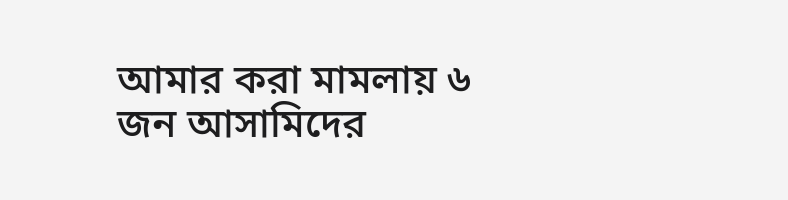আমার করা মামলায় ৬ জন আসামিদের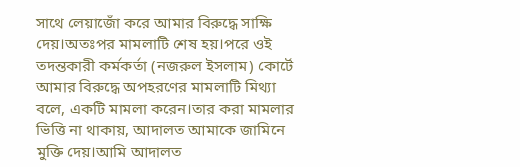সাথে লেয়াজোঁ করে আমার বিরুদ্ধে সাক্ষি দেয়।অতঃপর মামলাটি শেষ হয়।পরে ওই তদন্তকারী কর্মকর্তা (নজরুল ইসলাম) কোর্টে আমার বিরুদ্ধে অপহরণের মামলাটি মিথ্যা বলে, একটি মামলা করেন।তার করা মামলার ভিত্তি না থাকায়, আদালত আমাকে জামিনে মুক্তি দেয়।আমি আদালত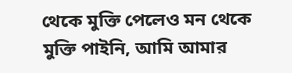থেকে মুক্তি পেলেও মন থেকে মুক্তি পাইনি, আমি আমার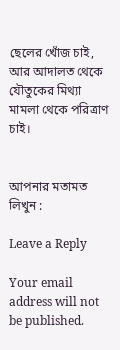ছেলের খোঁজ চাই, আর আদালত থেকে যৌতুকের মিথ্যা মামলা থেকে পরিত্রাণ চাই।


আপনার মতামত লিখুন :

Leave a Reply

Your email address will not be published.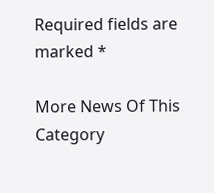Required fields are marked *

More News Of This Category